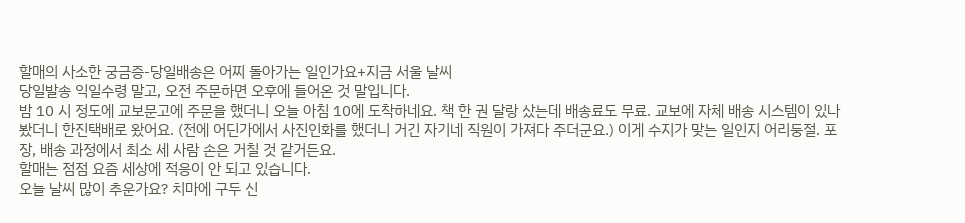할매의 사소한 궁금증-당일배송은 어찌 돌아가는 일인가요+지금 서울 날씨
당일발송 익일수령 말고, 오전 주문하면 오후에 들어온 것 말입니다.
밤 10 시 정도에 교보문고에 주문을 했더니 오늘 아침 10에 도착하네요. 책 한 권 달랑 샀는데 배송료도 무료. 교보에 자체 배송 시스템이 있나 봤더니 한진택배로 왔어요. (전에 어딘가에서 사진인화를 했더니 거긴 자기네 직원이 가져다 주더군요.) 이게 수지가 맞는 일인지 어리둥절. 포장, 배송 과정에서 최소 세 사람 손은 거칠 것 같거든요.
할매는 점점 요즘 세상에 적응이 안 되고 있습니다.
오늘 날씨 많이 추운가요? 치마에 구두 신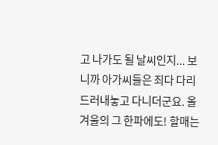고 나가도 될 날씨인지... 보니까 아가씨들은 죄다 다리 드러내놓고 다니더군요. 올겨울의 그 한파에도! 할매는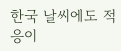한국 날씨에도 적응이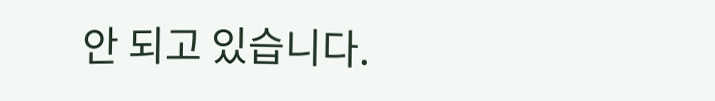안 되고 있습니다.